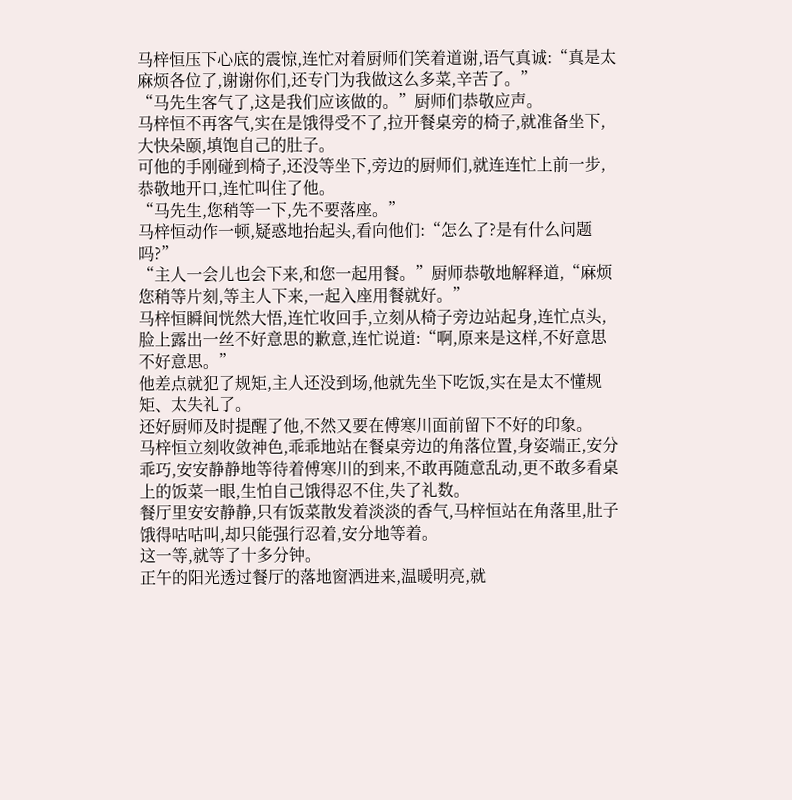马梓恒压下心底的震惊,连忙对着厨师们笑着道谢,语气真诚:“真是太麻烦各位了,谢谢你们,还专门为我做这么多菜,辛苦了。”
“马先生客气了,这是我们应该做的。”厨师们恭敬应声。
马梓恒不再客气,实在是饿得受不了,拉开餐桌旁的椅子,就准备坐下,大快朵颐,填饱自己的肚子。
可他的手刚碰到椅子,还没等坐下,旁边的厨师们,就连连忙上前一步,恭敬地开口,连忙叫住了他。
“马先生,您稍等一下,先不要落座。”
马梓恒动作一顿,疑惑地抬起头,看向他们:“怎么了?是有什么问题吗?”
“主人一会儿也会下来,和您一起用餐。”厨师恭敬地解释道,“麻烦您稍等片刻,等主人下来,一起入座用餐就好。”
马梓恒瞬间恍然大悟,连忙收回手,立刻从椅子旁边站起身,连忙点头,脸上露出一丝不好意思的歉意,连忙说道:“啊,原来是这样,不好意思不好意思。”
他差点就犯了规矩,主人还没到场,他就先坐下吃饭,实在是太不懂规矩、太失礼了。
还好厨师及时提醒了他,不然又要在傅寒川面前留下不好的印象。
马梓恒立刻收敛神色,乖乖地站在餐桌旁边的角落位置,身姿端正,安分乖巧,安安静静地等待着傅寒川的到来,不敢再随意乱动,更不敢多看桌上的饭菜一眼,生怕自己饿得忍不住,失了礼数。
餐厅里安安静静,只有饭菜散发着淡淡的香气,马梓恒站在角落里,肚子饿得咕咕叫,却只能强行忍着,安分地等着。
这一等,就等了十多分钟。
正午的阳光透过餐厅的落地窗洒进来,温暖明亮,就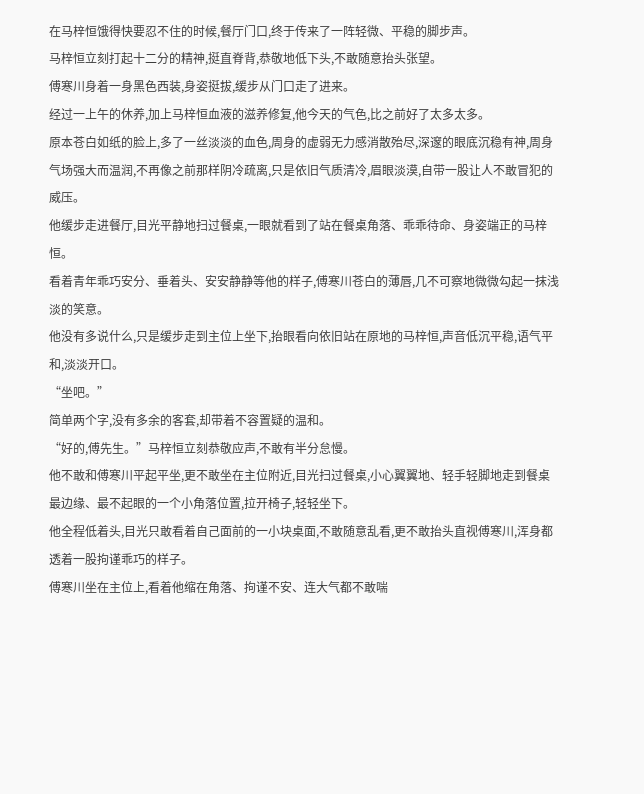在马梓恒饿得快要忍不住的时候,餐厅门口,终于传来了一阵轻微、平稳的脚步声。
马梓恒立刻打起十二分的精神,挺直脊背,恭敬地低下头,不敢随意抬头张望。
傅寒川身着一身黑色西装,身姿挺拔,缓步从门口走了进来。
经过一上午的休养,加上马梓恒血液的滋养修复,他今天的气色,比之前好了太多太多。
原本苍白如纸的脸上,多了一丝淡淡的血色,周身的虚弱无力感消散殆尽,深邃的眼底沉稳有神,周身气场强大而温润,不再像之前那样阴冷疏离,只是依旧气质清冷,眉眼淡漠,自带一股让人不敢冒犯的威压。
他缓步走进餐厅,目光平静地扫过餐桌,一眼就看到了站在餐桌角落、乖乖待命、身姿端正的马梓恒。
看着青年乖巧安分、垂着头、安安静静等他的样子,傅寒川苍白的薄唇,几不可察地微微勾起一抹浅淡的笑意。
他没有多说什么,只是缓步走到主位上坐下,抬眼看向依旧站在原地的马梓恒,声音低沉平稳,语气平和,淡淡开口。
“坐吧。”
简单两个字,没有多余的客套,却带着不容置疑的温和。
“好的,傅先生。”马梓恒立刻恭敬应声,不敢有半分怠慢。
他不敢和傅寒川平起平坐,更不敢坐在主位附近,目光扫过餐桌,小心翼翼地、轻手轻脚地走到餐桌最边缘、最不起眼的一个小角落位置,拉开椅子,轻轻坐下。
他全程低着头,目光只敢看着自己面前的一小块桌面,不敢随意乱看,更不敢抬头直视傅寒川,浑身都透着一股拘谨乖巧的样子。
傅寒川坐在主位上,看着他缩在角落、拘谨不安、连大气都不敢喘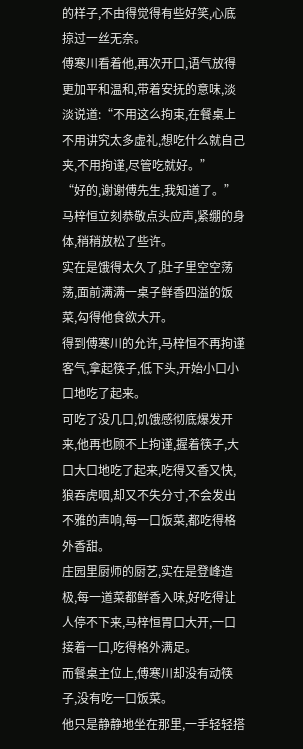的样子,不由得觉得有些好笑,心底掠过一丝无奈。
傅寒川看着他,再次开口,语气放得更加平和温和,带着安抚的意味,淡淡说道:“不用这么拘束,在餐桌上不用讲究太多虚礼,想吃什么就自己夹,不用拘谨,尽管吃就好。”
“好的,谢谢傅先生,我知道了。”马梓恒立刻恭敬点头应声,紧绷的身体,稍稍放松了些许。
实在是饿得太久了,肚子里空空荡荡,面前满满一桌子鲜香四溢的饭菜,勾得他食欲大开。
得到傅寒川的允许,马梓恒不再拘谨客气,拿起筷子,低下头,开始小口小口地吃了起来。
可吃了没几口,饥饿感彻底爆发开来,他再也顾不上拘谨,握着筷子,大口大口地吃了起来,吃得又香又快,狼吞虎咽,却又不失分寸,不会发出不雅的声响,每一口饭菜,都吃得格外香甜。
庄园里厨师的厨艺,实在是登峰造极,每一道菜都鲜香入味,好吃得让人停不下来,马梓恒胃口大开,一口接着一口,吃得格外满足。
而餐桌主位上,傅寒川却没有动筷子,没有吃一口饭菜。
他只是静静地坐在那里,一手轻轻搭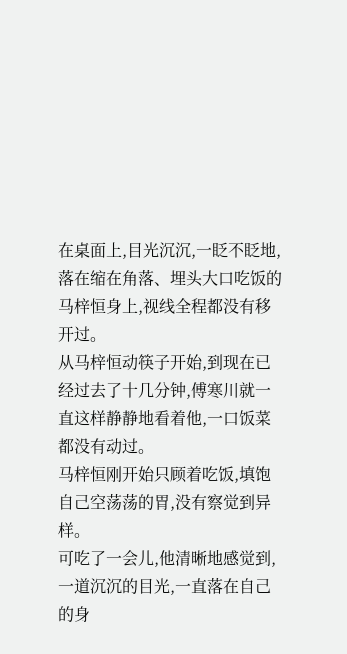在桌面上,目光沉沉,一眨不眨地,落在缩在角落、埋头大口吃饭的马梓恒身上,视线全程都没有移开过。
从马梓恒动筷子开始,到现在已经过去了十几分钟,傅寒川就一直这样静静地看着他,一口饭菜都没有动过。
马梓恒刚开始只顾着吃饭,填饱自己空荡荡的胃,没有察觉到异样。
可吃了一会儿,他清晰地感觉到,一道沉沉的目光,一直落在自己的身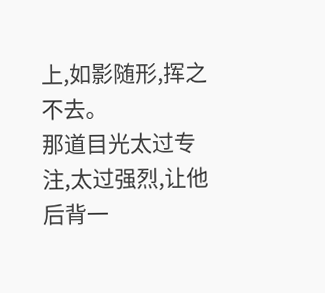上,如影随形,挥之不去。
那道目光太过专注,太过强烈,让他后背一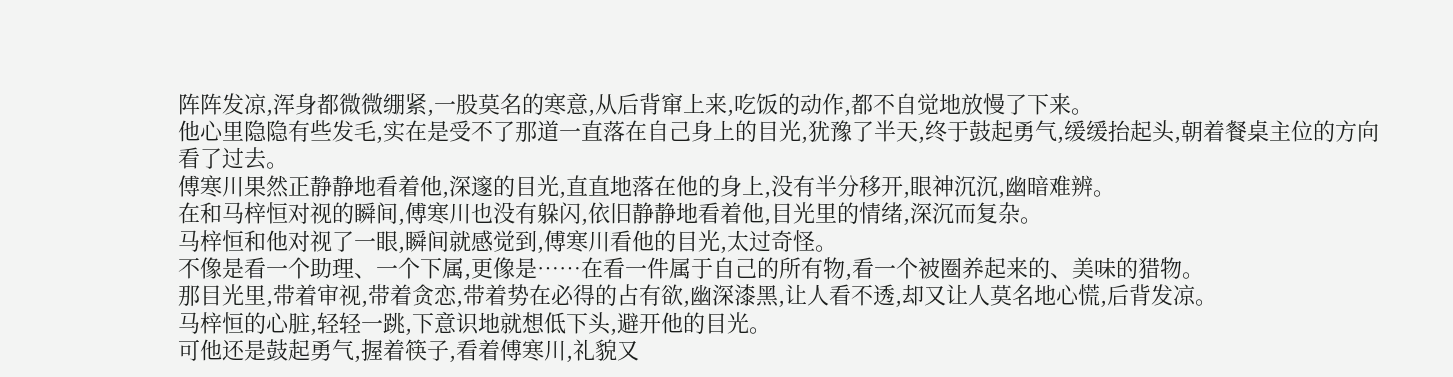阵阵发凉,浑身都微微绷紧,一股莫名的寒意,从后背窜上来,吃饭的动作,都不自觉地放慢了下来。
他心里隐隐有些发毛,实在是受不了那道一直落在自己身上的目光,犹豫了半天,终于鼓起勇气,缓缓抬起头,朝着餐桌主位的方向看了过去。
傅寒川果然正静静地看着他,深邃的目光,直直地落在他的身上,没有半分移开,眼神沉沉,幽暗难辨。
在和马梓恒对视的瞬间,傅寒川也没有躲闪,依旧静静地看着他,目光里的情绪,深沉而复杂。
马梓恒和他对视了一眼,瞬间就感觉到,傅寒川看他的目光,太过奇怪。
不像是看一个助理、一个下属,更像是……在看一件属于自己的所有物,看一个被圈养起来的、美味的猎物。
那目光里,带着审视,带着贪恋,带着势在必得的占有欲,幽深漆黑,让人看不透,却又让人莫名地心慌,后背发凉。
马梓恒的心脏,轻轻一跳,下意识地就想低下头,避开他的目光。
可他还是鼓起勇气,握着筷子,看着傅寒川,礼貌又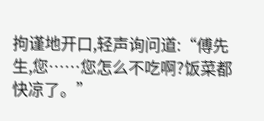拘谨地开口,轻声询问道:“傅先生,您……您怎么不吃啊?饭菜都快凉了。”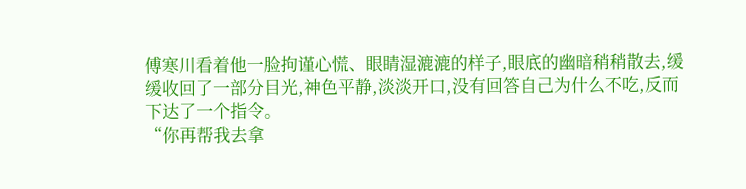傅寒川看着他一脸拘谨心慌、眼睛湿漉漉的样子,眼底的幽暗稍稍散去,缓缓收回了一部分目光,神色平静,淡淡开口,没有回答自己为什么不吃,反而下达了一个指令。
“你再帮我去拿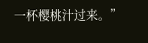一杯樱桃汁过来。”